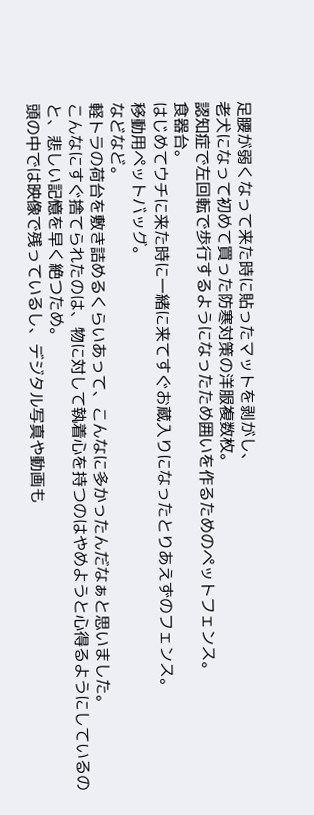足腰が弱くなって来た時に貼ったマットを剥がし、
老犬になって初めて買った防寒対策の洋服複数枚。
認知症で左回転で歩行するようになったため囲いを作るためのペットフェンス。
食器台。
はじめてウチに来た時に一緒に来てすぐお蔵入りになったとりあえずのフェンス。
移動用ペットバッグ。
などなど。
軽トラの荷台を敷き詰めるくらいあって、こんなに多かったんだなぁと思いました。
こんなにすぐ捨てられたのは、物に対して執着心を持つのはやめようと心得るようにしているのと、悲しい記憶を早く絶つため。
頭の中では映像で残っているし、デジタル写真や動画も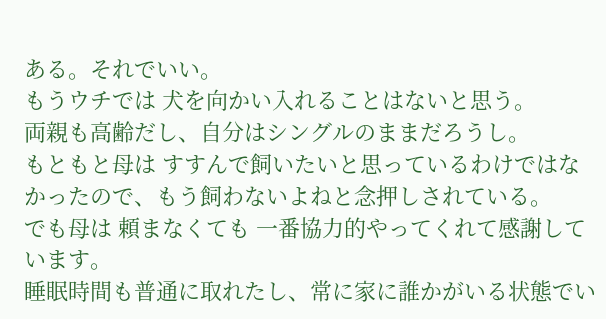ある。それでいい。
もうウチでは 犬を向かい入れることはないと思う。
両親も高齢だし、自分はシングルのままだろうし。
もともと母は すすんで飼いたいと思っているわけではなかったので、もう飼わないよねと念押しされている。
でも母は 頼まなくても 一番協力的やってくれて感謝しています。
睡眠時間も普通に取れたし、常に家に誰かがいる状態でい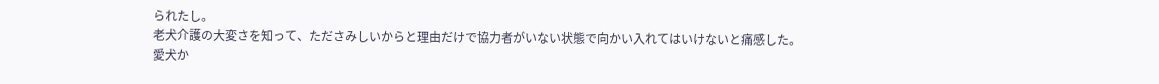られたし。
老犬介護の大変さを知って、たださみしいからと理由だけで協力者がいない状態で向かい入れてはいけないと痛感した。
愛犬か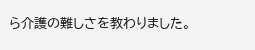ら介護の難しさを教わりました。